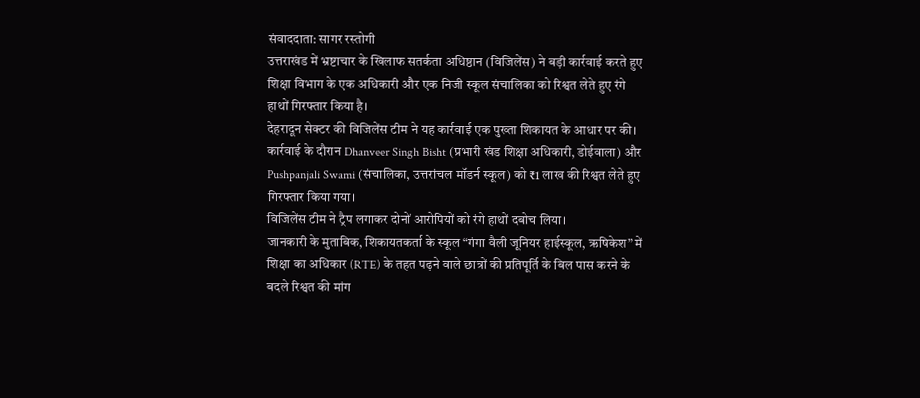संवाददाता: सागर रस्तोगी
उत्तराखंड में भ्रष्टाचार के खिलाफ सतर्कता अधिष्ठान (विजिलेंस) ने बड़ी कार्रवाई करते हुए शिक्षा विभाग के एक अधिकारी और एक निजी स्कूल संचालिका को रिश्वत लेते हुए रंगे हाथों गिरफ्तार किया है।
देहरादून सेक्टर की विजिलेंस टीम ने यह कार्रवाई एक पुख्ता शिकायत के आधार पर की।
कार्रवाई के दौरान Dhanveer Singh Bisht (प्रभारी खंड शिक्षा अधिकारी, डोईवाला) और Pushpanjali Swami (संचालिका, उत्तरांचल मॉडर्न स्कूल) को ₹1 लाख की रिश्वत लेते हुए गिरफ्तार किया गया।
विजिलेंस टीम ने ट्रैप लगाकर दोनों आरोपियों को रंगे हाथों दबोच लिया।
जानकारी के मुताबिक, शिकायतकर्ता के स्कूल “गंगा वैली जूनियर हाईस्कूल, ऋषिकेश” में शिक्षा का अधिकार (RTE) के तहत पढ़ने वाले छात्रों की प्रतिपूर्ति के बिल पास करने के बदले रिश्वत की मांग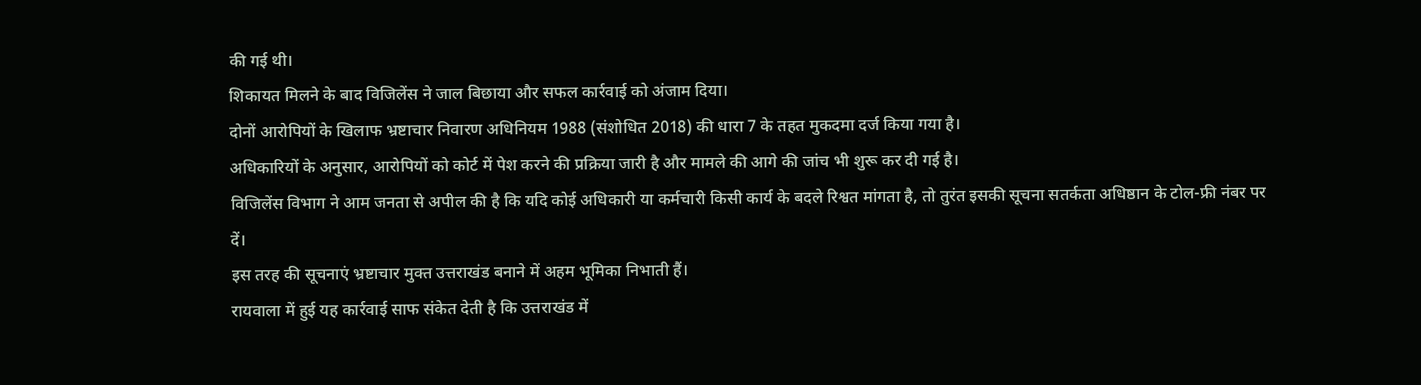की गई थी।
शिकायत मिलने के बाद विजिलेंस ने जाल बिछाया और सफल कार्रवाई को अंजाम दिया।
दोनों आरोपियों के खिलाफ भ्रष्टाचार निवारण अधिनियम 1988 (संशोधित 2018) की धारा 7 के तहत मुकदमा दर्ज किया गया है।
अधिकारियों के अनुसार, आरोपियों को कोर्ट में पेश करने की प्रक्रिया जारी है और मामले की आगे की जांच भी शुरू कर दी गई है।
विजिलेंस विभाग ने आम जनता से अपील की है कि यदि कोई अधिकारी या कर्मचारी किसी कार्य के बदले रिश्वत मांगता है, तो तुरंत इसकी सूचना सतर्कता अधिष्ठान के टोल-फ्री नंबर पर दें।
इस तरह की सूचनाएं भ्रष्टाचार मुक्त उत्तराखंड बनाने में अहम भूमिका निभाती हैं।
रायवाला में हुई यह कार्रवाई साफ संकेत देती है कि उत्तराखंड में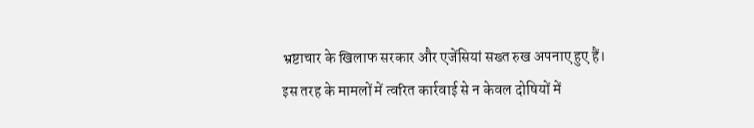भ्रष्टाचार के खिलाफ सरकार और एजेंसियां सख्त रुख अपनाए हुए हैं।
इस तरह के मामलों में त्वरित कार्रवाई से न केवल दोषियों में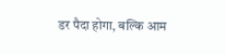डर पैदा होगा, बल्कि आम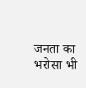जनता का भरोसा भी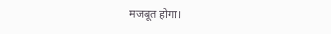मजबूत होगा।